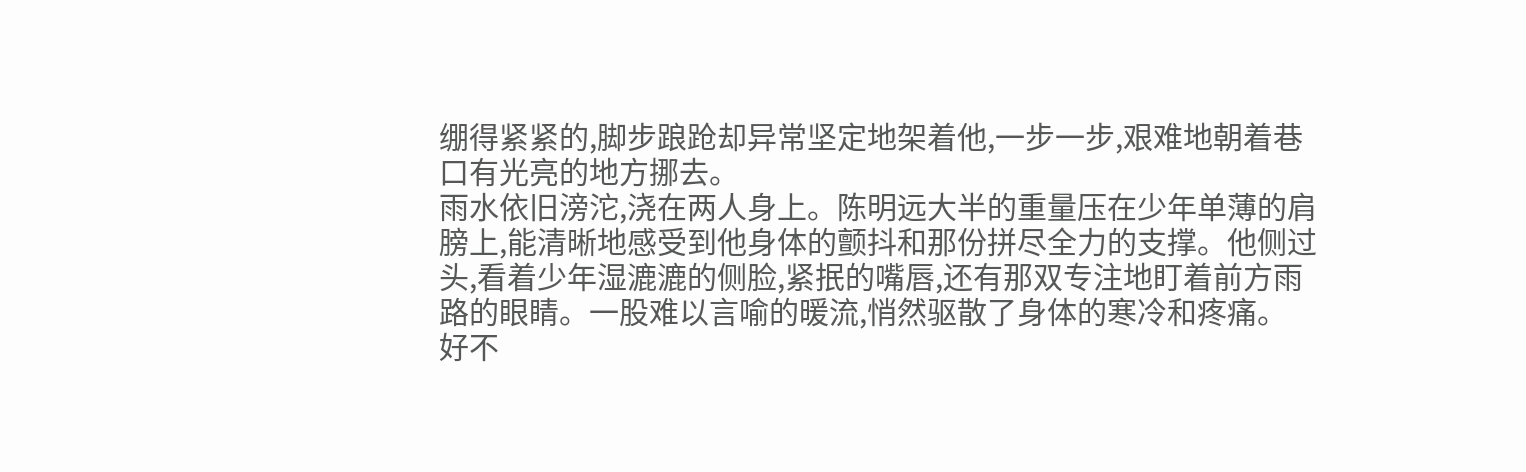绷得紧紧的,脚步踉跄却异常坚定地架着他,一步一步,艰难地朝着巷口有光亮的地方挪去。
雨水依旧滂沱,浇在两人身上。陈明远大半的重量压在少年单薄的肩膀上,能清晰地感受到他身体的颤抖和那份拼尽全力的支撑。他侧过头,看着少年湿漉漉的侧脸,紧抿的嘴唇,还有那双专注地盯着前方雨路的眼睛。一股难以言喻的暖流,悄然驱散了身体的寒冷和疼痛。
好不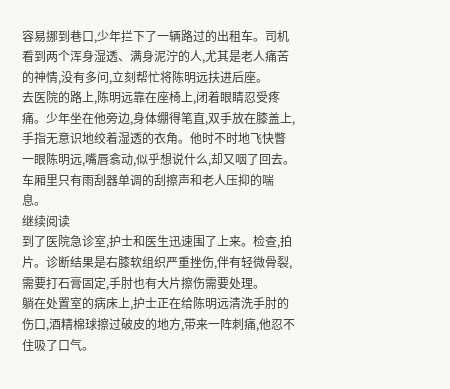容易挪到巷口,少年拦下了一辆路过的出租车。司机看到两个浑身湿透、满身泥泞的人,尤其是老人痛苦的神情,没有多问,立刻帮忙将陈明远扶进后座。
去医院的路上,陈明远靠在座椅上,闭着眼睛忍受疼痛。少年坐在他旁边,身体绷得笔直,双手放在膝盖上,手指无意识地绞着湿透的衣角。他时不时地飞快瞥一眼陈明远,嘴唇翕动,似乎想说什么,却又咽了回去。车厢里只有雨刮器单调的刮擦声和老人压抑的喘息。
继续阅读
到了医院急诊室,护士和医生迅速围了上来。检查,拍片。诊断结果是右膝软组织严重挫伤,伴有轻微骨裂,需要打石膏固定,手肘也有大片擦伤需要处理。
躺在处置室的病床上,护士正在给陈明远清洗手肘的伤口,酒精棉球擦过破皮的地方,带来一阵刺痛,他忍不住吸了口气。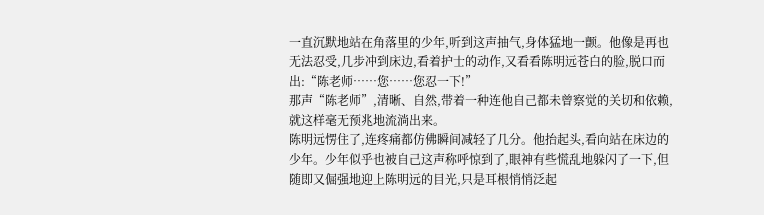一直沉默地站在角落里的少年,听到这声抽气,身体猛地一颤。他像是再也无法忍受,几步冲到床边,看着护士的动作,又看看陈明远苍白的脸,脱口而出:“陈老师……您……您忍一下!”
那声“陈老师”,清晰、自然,带着一种连他自己都未曾察觉的关切和依赖,就这样毫无预兆地流淌出来。
陈明远愣住了,连疼痛都仿佛瞬间减轻了几分。他抬起头,看向站在床边的少年。少年似乎也被自己这声称呼惊到了,眼神有些慌乱地躲闪了一下,但随即又倔强地迎上陈明远的目光,只是耳根悄悄泛起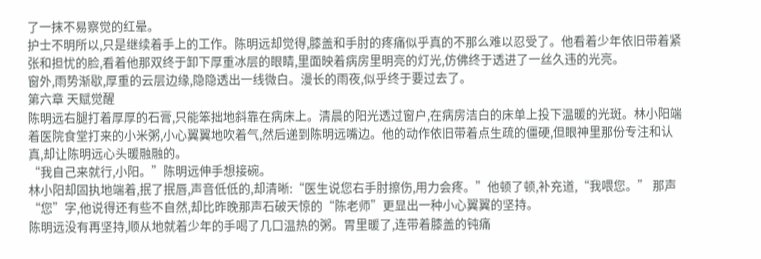了一抹不易察觉的红晕。
护士不明所以,只是继续着手上的工作。陈明远却觉得,膝盖和手肘的疼痛似乎真的不那么难以忍受了。他看着少年依旧带着紧张和担忧的脸,看着他那双终于卸下厚重冰层的眼睛,里面映着病房里明亮的灯光,仿佛终于透进了一丝久违的光亮。
窗外,雨势渐歇,厚重的云层边缘,隐隐透出一线微白。漫长的雨夜,似乎终于要过去了。
第六章 天赋觉醒
陈明远右腿打着厚厚的石膏,只能笨拙地斜靠在病床上。清晨的阳光透过窗户,在病房洁白的床单上投下温暖的光斑。林小阳端着医院食堂打来的小米粥,小心翼翼地吹着气,然后递到陈明远嘴边。他的动作依旧带着点生疏的僵硬,但眼神里那份专注和认真,却让陈明远心头暖融融的。
“我自己来就行,小阳。”陈明远伸手想接碗。
林小阳却固执地端着,抿了抿唇,声音低低的,却清晰:“医生说您右手肘擦伤,用力会疼。”他顿了顿,补充道,“我喂您。” 那声“您”字,他说得还有些不自然,却比昨晚那声石破天惊的“陈老师”更显出一种小心翼翼的坚持。
陈明远没有再坚持,顺从地就着少年的手喝了几口温热的粥。胃里暖了,连带着膝盖的钝痛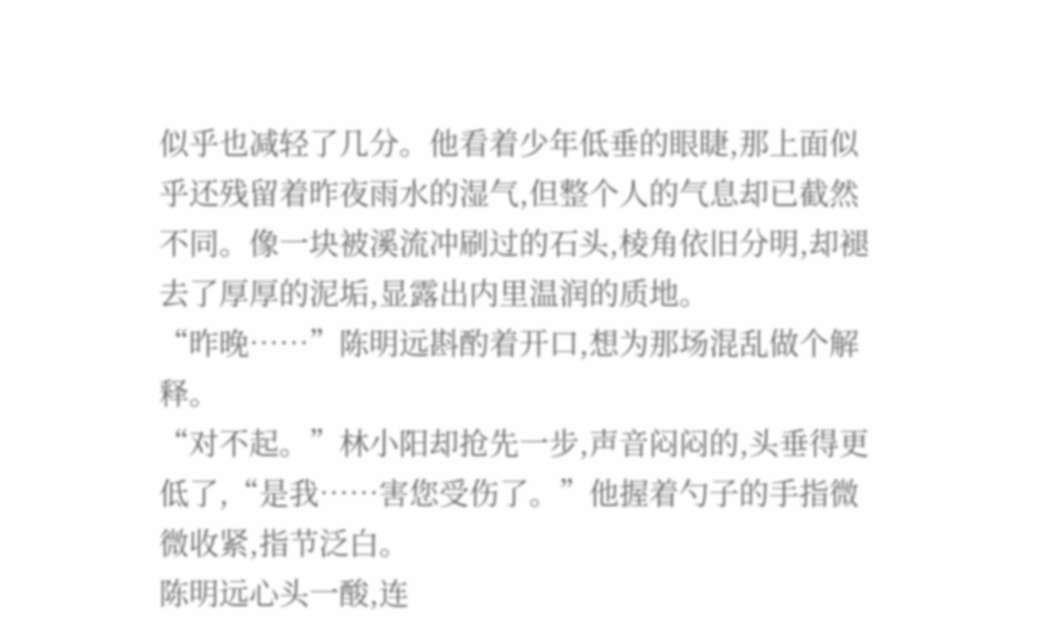似乎也减轻了几分。他看着少年低垂的眼睫,那上面似乎还残留着昨夜雨水的湿气,但整个人的气息却已截然不同。像一块被溪流冲刷过的石头,棱角依旧分明,却褪去了厚厚的泥垢,显露出内里温润的质地。
“昨晚……”陈明远斟酌着开口,想为那场混乱做个解释。
“对不起。”林小阳却抢先一步,声音闷闷的,头垂得更低了,“是我……害您受伤了。”他握着勺子的手指微微收紧,指节泛白。
陈明远心头一酸,连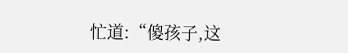忙道:“傻孩子,这